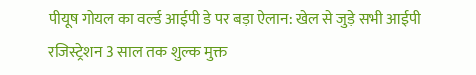पीयूष गोयल का वर्ल्ड आईपी डे पर बड़ा ऐलान: खेल से जुड़े सभी आईपी रजिस्ट्रेशन 3 साल तक शुल्क मुक्त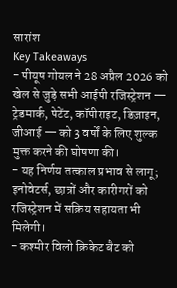सारांश
Key Takeaways
- पीयूष गोयल ने 28 अप्रैल 2026 को खेल से जुड़े सभी आईपी रजिस्ट्रेशन — ट्रेडमार्क, पेटेंट, कॉपीराइट, डिज़ाइन, जीआई — को 3 वर्षों के लिए शुल्क मुक्त करने की घोषणा की।
- यह निर्णय तत्काल प्रभाव से लागू; इनोवेटर्स, छात्रों और कारीगरों को रजिस्ट्रेशन में सक्रिय सहायता भी मिलेगी।
- कश्मीर विलो क्रिकेट बैट को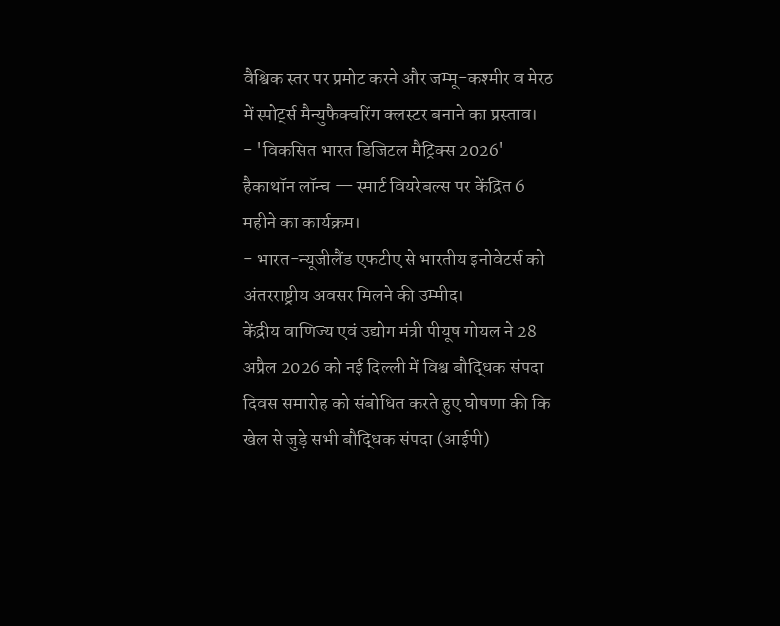वैश्विक स्तर पर प्रमोट करने और जम्मू-कश्मीर व मेरठ में स्पोर्ट्स मैन्युफैक्चरिंग क्लस्टर बनाने का प्रस्ताव।
- 'विकसित भारत डिजिटल मैट्रिक्स 2026' हैकाथॉन लॉन्च — स्मार्ट वियरेबल्स पर केंद्रित 6 महीने का कार्यक्रम।
- भारत-न्यूजीलैंड एफटीए से भारतीय इनोवेटर्स को अंतरराष्ट्रीय अवसर मिलने की उम्मीद।
केंद्रीय वाणिज्य एवं उद्योग मंत्री पीयूष गोयल ने 28 अप्रैल 2026 को नई दिल्ली में विश्व बौद्धिक संपदा दिवस समारोह को संबोधित करते हुए घोषणा की कि खेल से जुड़े सभी बौद्धिक संपदा (आईपी)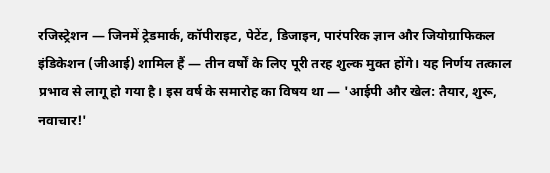रजिस्ट्रेशन — जिनमें ट्रेडमार्क, कॉपीराइट, पेटेंट, डिजाइन, पारंपरिक ज्ञान और जियोग्राफिकल इंडिकेशन (जीआई) शामिल हैं — तीन वर्षों के लिए पूरी तरह शुल्क मुक्त होंगे। यह निर्णय तत्काल प्रभाव से लागू हो गया है। इस वर्ष के समारोह का विषय था — 'आईपी और खेल: तैयार, शुरू, नवाचार!'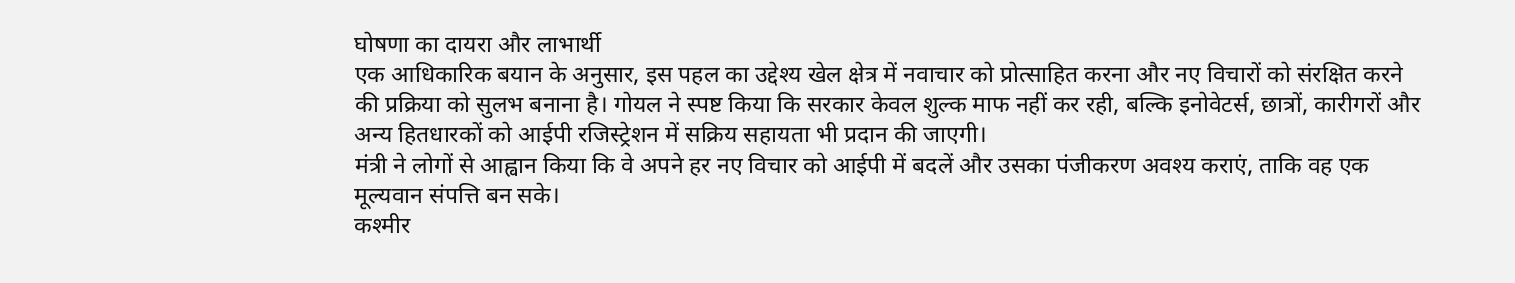घोषणा का दायरा और लाभार्थी
एक आधिकारिक बयान के अनुसार, इस पहल का उद्देश्य खेल क्षेत्र में नवाचार को प्रोत्साहित करना और नए विचारों को संरक्षित करने की प्रक्रिया को सुलभ बनाना है। गोयल ने स्पष्ट किया कि सरकार केवल शुल्क माफ नहीं कर रही, बल्कि इनोवेटर्स, छात्रों, कारीगरों और अन्य हितधारकों को आईपी रजिस्ट्रेशन में सक्रिय सहायता भी प्रदान की जाएगी।
मंत्री ने लोगों से आह्वान किया कि वे अपने हर नए विचार को आईपी में बदलें और उसका पंजीकरण अवश्य कराएं, ताकि वह एक मूल्यवान संपत्ति बन सके।
कश्मीर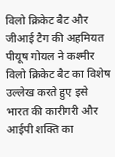विलो क्रिकेट बैट और जीआई टैग की अहमियत
पीयूष गोयल ने कश्मीर विलो क्रिकेट बैट का विशेष उल्लेख करते हुए इसे भारत की कारीगरी और आईपी शक्ति का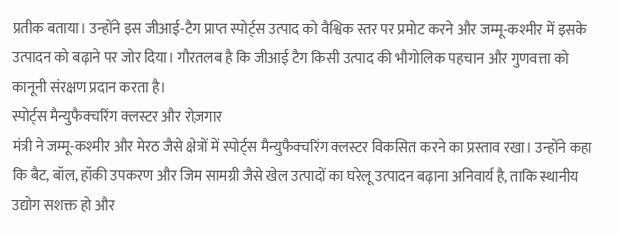प्रतीक बताया। उन्होंने इस जीआई-टैग प्राप्त स्पोर्ट्स उत्पाद को वैश्विक स्तर पर प्रमोट करने और जम्मू-कश्मीर में इसके उत्पादन को बढ़ाने पर जोर दिया। गौरतलब है कि जीआई टैग किसी उत्पाद की भौगोलिक पहचान और गुणवत्ता को कानूनी संरक्षण प्रदान करता है।
स्पोर्ट्स मैन्युफैक्चरिंग क्लस्टर और रोज़गार
मंत्री ने जम्मू-कश्मीर और मेरठ जैसे क्षेत्रों में स्पोर्ट्स मैन्युफैक्चरिंग क्लस्टर विकसित करने का प्रस्ताव रखा। उन्होंने कहा कि बैट, बॉल, हॉकी उपकरण और जिम सामग्री जैसे खेल उत्पादों का घरेलू उत्पादन बढ़ाना अनिवार्य है, ताकि स्थानीय उद्योग सशक्त हो और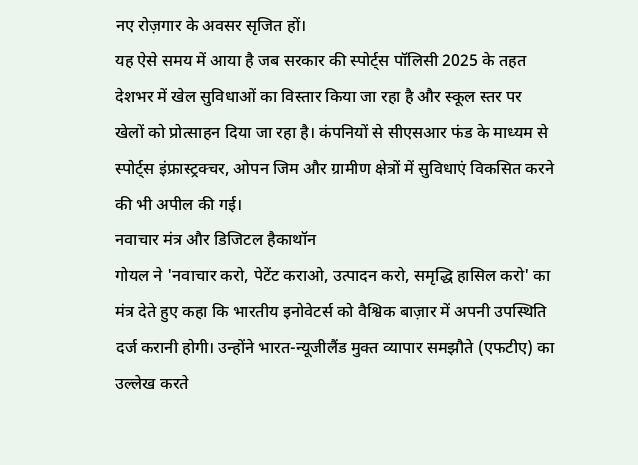नए रोज़गार के अवसर सृजित हों।
यह ऐसे समय में आया है जब सरकार की स्पोर्ट्स पॉलिसी 2025 के तहत देशभर में खेल सुविधाओं का विस्तार किया जा रहा है और स्कूल स्तर पर खेलों को प्रोत्साहन दिया जा रहा है। कंपनियों से सीएसआर फंड के माध्यम से स्पोर्ट्स इंफ्रास्ट्रक्चर, ओपन जिम और ग्रामीण क्षेत्रों में सुविधाएं विकसित करने की भी अपील की गई।
नवाचार मंत्र और डिजिटल हैकाथॉन
गोयल ने 'नवाचार करो, पेटेंट कराओ, उत्पादन करो, समृद्धि हासिल करो' का मंत्र देते हुए कहा कि भारतीय इनोवेटर्स को वैश्विक बाज़ार में अपनी उपस्थिति दर्ज करानी होगी। उन्होंने भारत-न्यूजीलैंड मुक्त व्यापार समझौते (एफटीए) का उल्लेख करते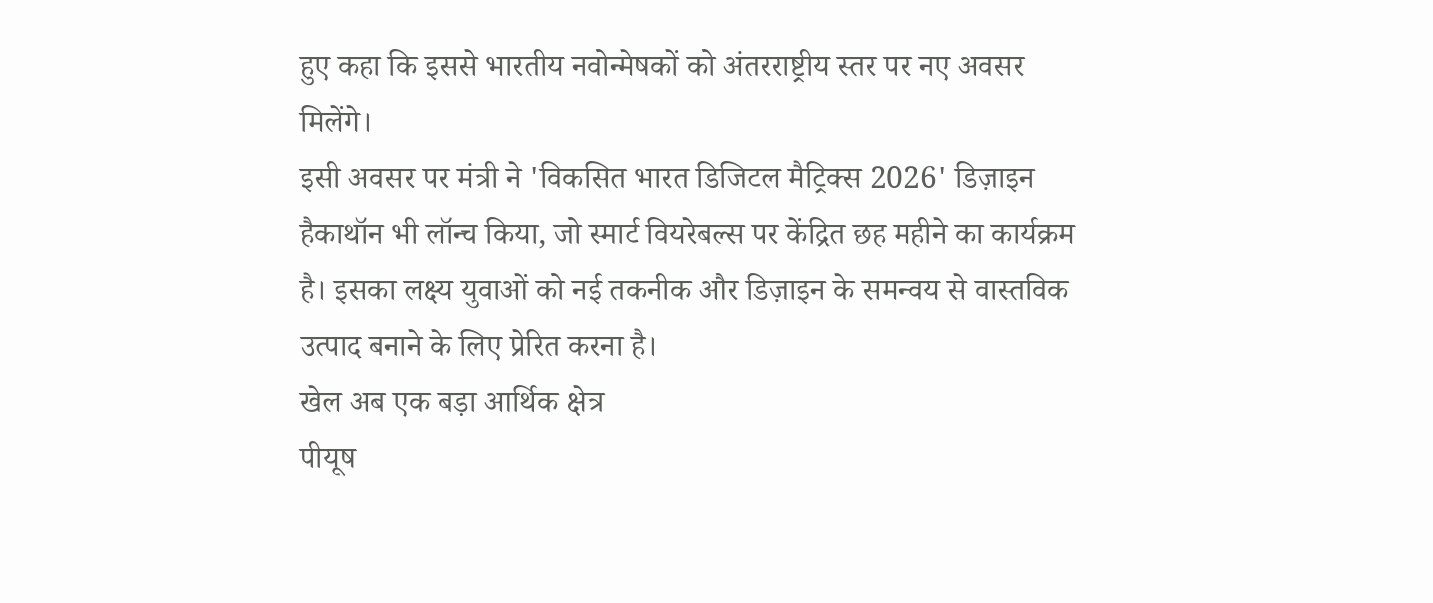हुए कहा कि इससे भारतीय नवोन्मेषकों को अंतरराष्ट्रीय स्तर पर नए अवसर मिलेंगे।
इसी अवसर पर मंत्री ने 'विकसित भारत डिजिटल मैट्रिक्स 2026' डिज़ाइन हैकाथॉन भी लॉन्च किया, जो स्मार्ट वियरेबल्स पर केंद्रित छह महीने का कार्यक्रम है। इसका लक्ष्य युवाओं को नई तकनीक और डिज़ाइन के समन्वय से वास्तविक उत्पाद बनाने के लिए प्रेरित करना है।
खेल अब एक बड़ा आर्थिक क्षेत्र
पीयूष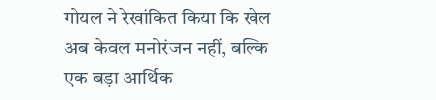गोयल ने रेखांकित किया कि खेल अब केवल मनोरंजन नहीं, बल्कि एक बड़ा आर्थिक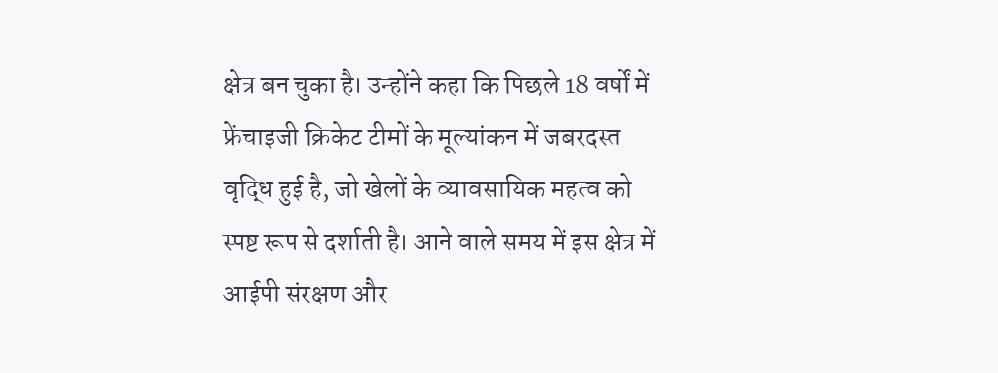क्षेत्र बन चुका है। उन्होंने कहा कि पिछले 18 वर्षों में फ्रेंचाइजी क्रिकेट टीमों के मूल्यांकन में जबरदस्त वृद्धि हुई है, जो खेलों के व्यावसायिक महत्व को स्पष्ट रूप से दर्शाती है। आने वाले समय में इस क्षेत्र में आईपी संरक्षण और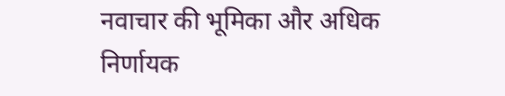नवाचार की भूमिका और अधिक निर्णायक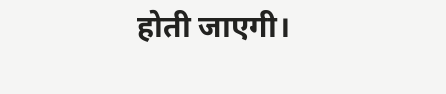होती जाएगी।